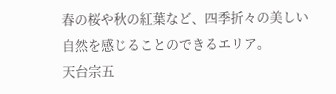春の桜や秋の紅葉など、四季折々の美しい自然を感じることのできるエリア。
天台宗五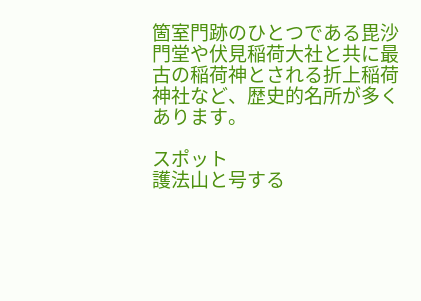箇室門跡のひとつである毘沙門堂や伏見稲荷大社と共に最古の稲荷神とされる折上稲荷神社など、歴史的名所が多くあります。

スポット
護法山と号する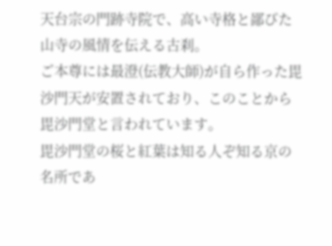天台宗の門跡寺院で、高い寺格と鄙びた山寺の風情を伝える古刹。
ご本尊には最澄(伝教大師)が自ら作った毘沙門天が安置されており、このことから毘沙門堂と言われています。
毘沙門堂の桜と紅葉は知る人ぞ知る京の名所であ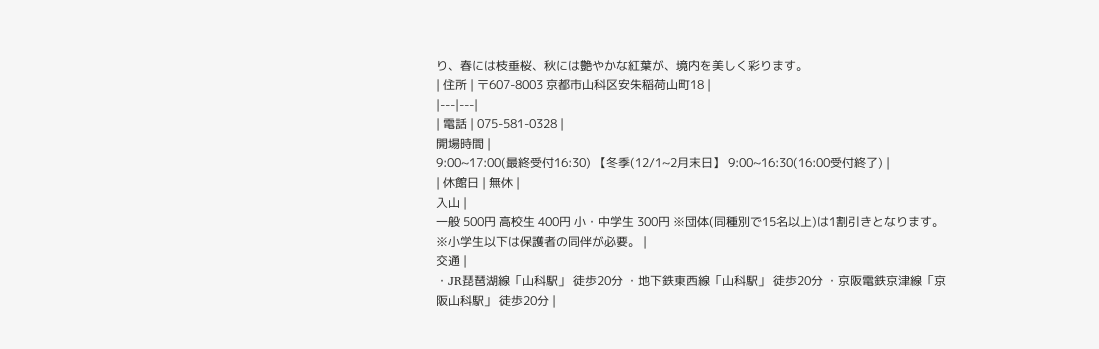り、春には枝垂桜、秋には艶やかな紅葉が、境内を美しく彩ります。
| 住所 | 〒607-8003 京都市山科区安朱稲荷山町18 |
|---|---|
| 電話 | 075-581-0328 |
開場時間 |
9:00~17:00(最終受付16:30) 【冬季(12/1~2月末日】 9:00~16:30(16:00受付終了) |
| 休館日 | 無休 |
入山 |
一般 500円 高校生 400円 小・中学生 300円 ※団体(同種別で15名以上)は1割引きとなります。 ※小学生以下は保護者の同伴が必要。 |
交通 |
・JR琵琶湖線「山科駅」 徒歩20分 ・地下鉄東西線「山科駅」 徒歩20分 ・京阪電鉄京津線「京阪山科駅」 徒歩20分 |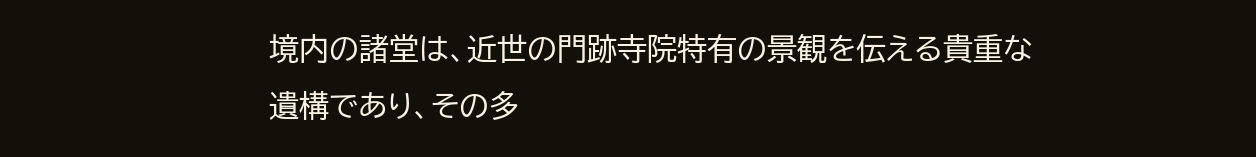境内の諸堂は、近世の門跡寺院特有の景観を伝える貴重な遺構であり、その多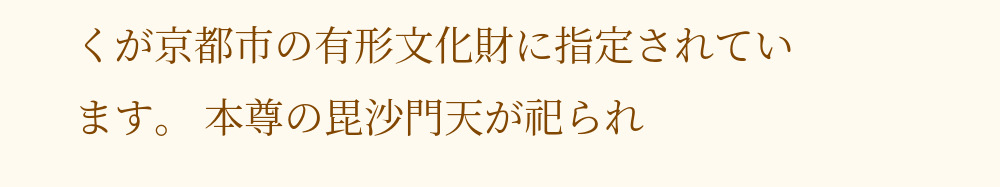くが京都市の有形文化財に指定されています。 本尊の毘沙門天が祀られ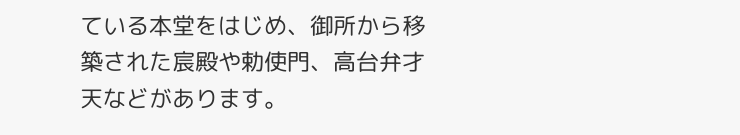ている本堂をはじめ、御所から移築された宸殿や勅使門、高台弁才天などがあります。